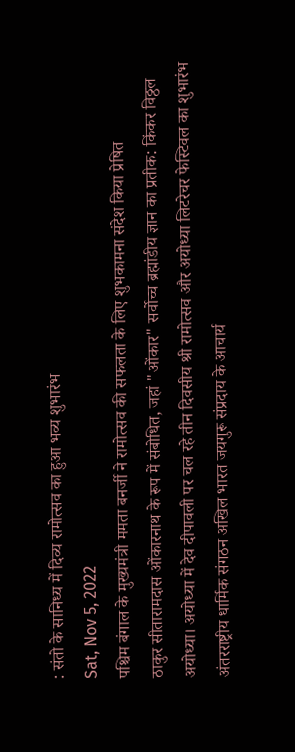: संतो के सानिध्य में दिव्य रामोत्सव का हुआ भव्य शुभारंभ
Sat, Nov 5, 2022
पश्चिम बंगाल के मुख्यमंत्री ममता बनर्जी ने रामोत्सव की सफलता के लिए शुभकामना संदेश किया प्रेषित
ठाकुर सीतारामदास ओंकारनाथ के रूप में संबोधित, जहां "ओंकार" सर्वोच्च ब्रह्मांडीय ज्ञान का प्रतीक: किंकर विठ्ठल
अयोध्या। अयोध्या में देव दीपावली पर चल रहे तीन दिवसीय श्री रामोत्सव और अयोध्या लिटरेचर फेस्टिवल का शुभारंभ अंतरराष्ट्रीय धार्मिक संगठन अखिल भारत जयगुरू संप्रदाय के आचार्य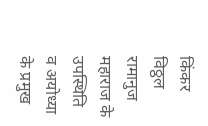किंकर विठ्ठल रामानुज महाराज के उपस्थिति व अयोध्या के प्रमुख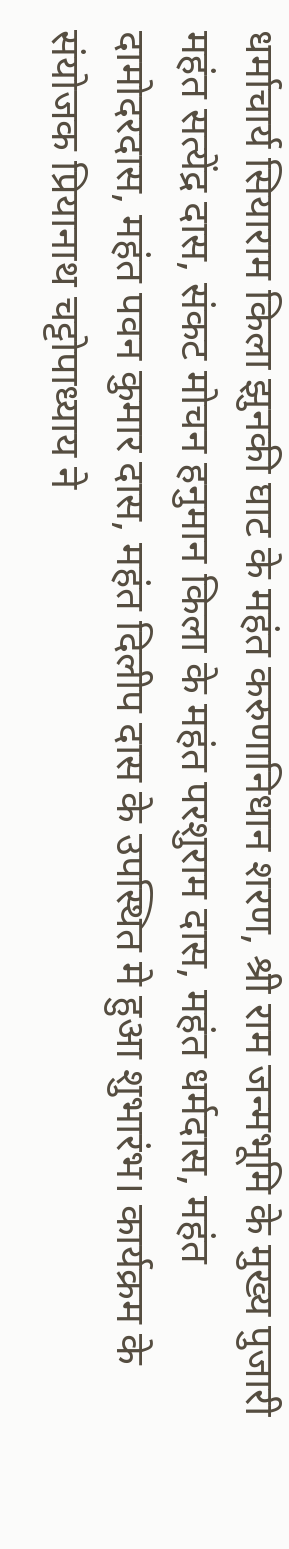धर्माचार्य सियाराम किला झुनकी घाट के महंत करुणानिधान शरण, श्री राम जन्मभूमि के मुख्य पुजारी महंत सत्येंद्र दास, संकट मोचन हनुमान किला के महंत परशुराम दास, महंत धर्मदास, महंत दामोदरदास, महंत पवन कुमार दास, महंत दिलीप दास के उपस्थित मे हुआ शुभारंभ। कार्यक्रम के संयोजक प्रियानाथ चट्टोपाध्याय ने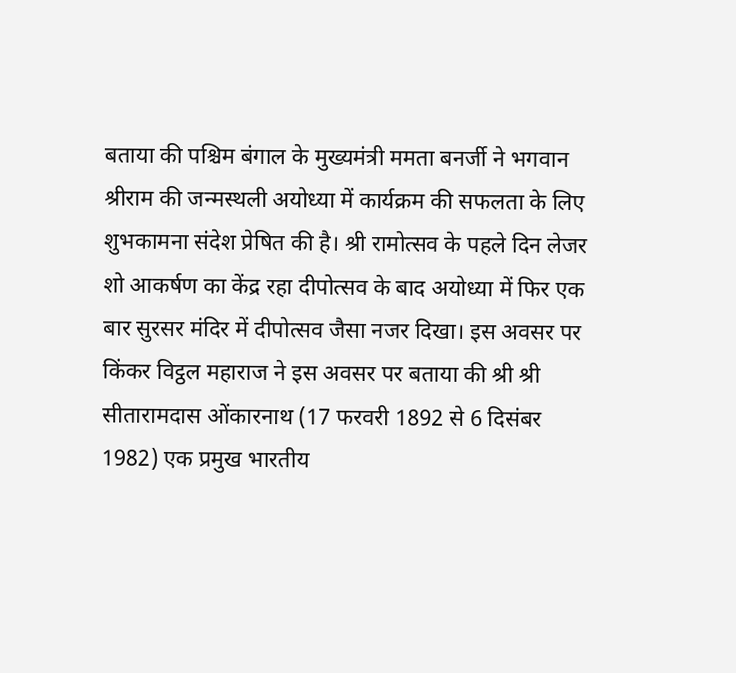बताया की पश्चिम बंगाल के मुख्यमंत्री ममता बनर्जी ने भगवान श्रीराम की जन्मस्थली अयोध्या में कार्यक्रम की सफलता के लिए शुभकामना संदेश प्रेषित की है। श्री रामोत्सव के पहले दिन लेजर शो आकर्षण का केंद्र रहा दीपोत्सव के बाद अयोध्या में फिर एक बार सुरसर मंदिर में दीपोत्सव जैसा नजर दिखा। इस अवसर पर किंकर विट्ठल महाराज ने इस अवसर पर बताया की श्री श्री सीतारामदास ओंकारनाथ (17 फरवरी 1892 से 6 दिसंबर 1982) एक प्रमुख भारतीय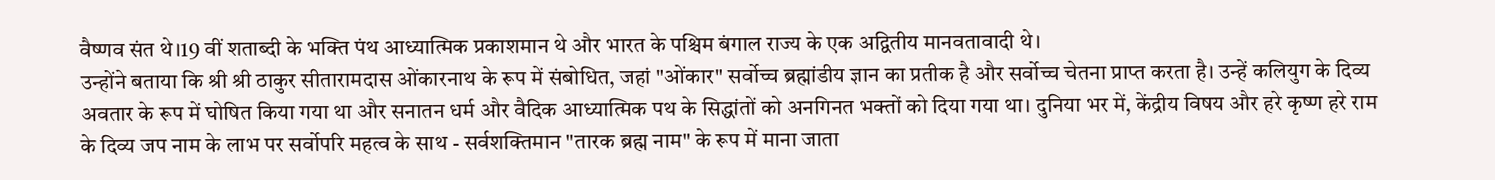वैष्णव संत थे।19 वीं शताब्दी के भक्ति पंथ आध्यात्मिक प्रकाशमान थे और भारत के पश्चिम बंगाल राज्य के एक अद्वितीय मानवतावादी थे।
उन्होंने बताया कि श्री श्री ठाकुर सीतारामदास ओंकारनाथ के रूप में संबोधित, जहां "ओंकार" सर्वोच्च ब्रह्मांडीय ज्ञान का प्रतीक है और सर्वोच्च चेतना प्राप्त करता है। उन्हें कलियुग के दिव्य अवतार के रूप में घोषित किया गया था और सनातन धर्म और वैदिक आध्यात्मिक पथ के सिद्धांतों को अनगिनत भक्तों को दिया गया था। दुनिया भर में, केंद्रीय विषय और हरे कृष्ण हरे राम के दिव्य जप नाम के लाभ पर सर्वोपरि महत्व के साथ - सर्वशक्तिमान "तारक ब्रह्म नाम" के रूप में माना जाता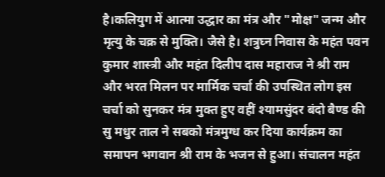है।कलियुग में आत्मा उद्धार का मंत्र और "मोक्ष" जन्म और मृत्यु के चक्र से मुक्ति। जैसे है। शत्रुघ्न निवास के महंत पवन कुमार शास्त्री और महंत दिलीप दास महाराज ने श्री राम और भरत मिलन पर मार्मिक चर्चा की उपस्थित लोग इस चर्चा को सुनकर मंत्र मुक्त हुए वहीं श्यामसुंदर बंदो बैण्ड की सु मधुर ताल ने सबको मंत्रमुग्ध कर दिया कार्यक्रम का समापन भगवान श्री राम के भजन से हुआ। संचालन महंत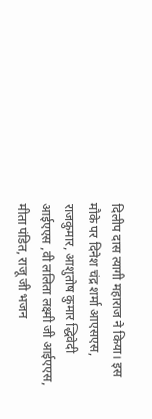दिलीप दास त्यागी महाराज ने किया। इस मौके पर दिनेश चंद्र शर्मा आएसएस, राजकुमार, आशुतोष कुमार द्धिवेदी आईएएस ,वी ललिता लक्ष्मी जी आईएएस, मीता पंडित, राजू जी भजन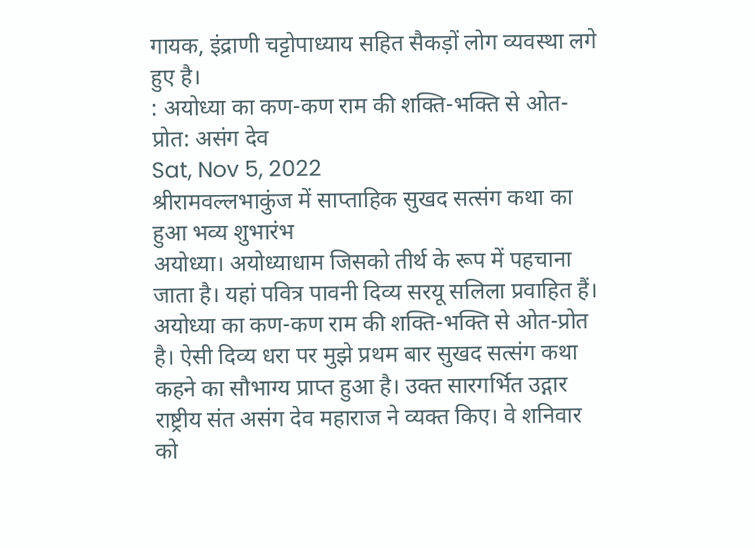गायक, इंद्राणी चट्टोपाध्याय सहित सैकड़ों लोग व्यवस्था लगे हुए है।
: अयोध्या का कण-कण राम की शक्ति-भक्ति से ओत-प्रोत: असंग देव
Sat, Nov 5, 2022
श्रीरामवल्लभाकुंज में साप्ताहिक सुखद सत्संग कथा का हुआ भव्य शुभारंभ
अयोध्या। अयोध्याधाम जिसको तीर्थ के रूप में पहचाना जाता है। यहां पवित्र पावनी दिव्य सरयू सलिला प्रवाहित हैं। अयोध्या का कण-कण राम की शक्ति-भक्ति से ओत-प्रोत है। ऐसी दिव्य धरा पर मुझे प्रथम बार सुखद सत्संग कथा कहने का सौभाग्य प्राप्त हुआ है। उक्त सारगर्भित उद्गार राष्ट्रीय संत असंग देव महाराज ने व्यक्त किए। वे शनिवार को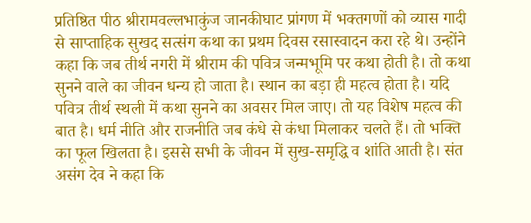प्रतिष्ठित पीठ श्रीरामवल्लभाकुंज जानकीघाट प्रांगण में भक्तगणों को व्यास गादी से साप्ताहिक सुखद सत्संग कथा का प्रथम दिवस रसास्वादन करा रहे थे। उन्होंने कहा कि जब तीर्थ नगरी में श्रीराम की पवित्र जन्मभूमि पर कथा होती है। तो कथा सुनने वाले का जीवन धन्य हो जाता है। स्थान का बड़ा ही महत्व होता है। यदि पवित्र तीर्थ स्थली में कथा सुनने का अवसर मिल जाए। तो यह विशेष महत्व की बात है। धर्म नीति और राजनीति जब कंधे से कंधा मिलाकर चलते हैं। तो भक्ति का फूल खिलता है। इससे सभी के जीवन में सुख-समृद्धि व शांति आती है। संत असंग देव ने कहा कि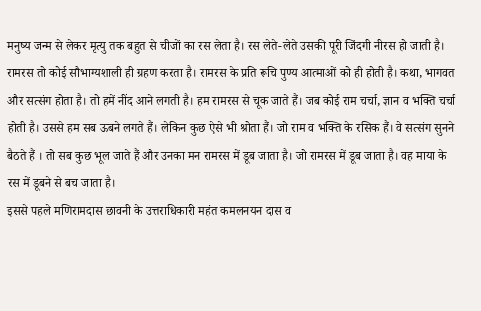मनुष्य जन्म से लेकर मृत्यु तक बहुत से चीजों का रस लेता है। रस लेते-लेते उसकी पूरी जिंदगी नीरस हो जाती है। रामरस तो कोई सौभाग्यशाली ही ग्रहण करता है। रामरस के प्रति रूचि पुण्य आत्माओं को ही होती है। कथा, भागवत और सत्संग होता है। तो हमें नींद आने लगती है। हम रामरस से चूक जाते हैं। जब कोई राम चर्चा, ज्ञान व भक्ति चर्चा होती है। उससे हम सब ऊबने लगते हैं। लेकिन कुछ ऐसे भी श्रोता हैं। जो राम व भक्ति के रसिक हैं। वे सत्संग सुनने बैठते हैं । तो सब कुछ भूल जाते हैं और उनका मन रामरस में डूब जाता है। जो रामरस में डूब जाता है। वह माया के रस में डूबने से बच जाता है।
इससे पहले मणिरामदास छावनी के उत्तराधिकारी महंत कमलनयन दास व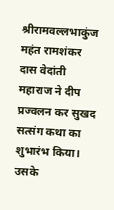श्रीरामवल्लभाकुंज महंत रामशंकर दास वेदांती महाराज ने दीप प्रज्वलन कर सुखद सत्संग कथा का शुभारंभ किया। उसके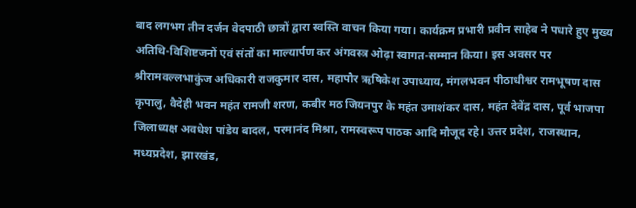बाद लगभग तीन दर्जन वेदपाठी छात्रों द्वारा स्वस्ति वाचन किया गया। कार्यक्रम प्रभारी प्रवीन साहेब ने पधारे हुए मुख्य अतिथि-विशिष्टजनों एवं संतों का माल्यार्पण कर अंगवस्त्र ओढ़ा स्वागत-सम्मान किया। इस अवसर पर श्रीरामवल्लभाकुंज अधिकारी राजकुमार दास, महापौर ऋषिकेश उपाध्याय, मंगलभवन पीठाधीश्वर रामभूषण दास कृपालु, वैदेही भवन महंत रामजी शरण, कबीर मठ जियनपुर के महंत उमाशंकर दास, महंत देवेंद्र दास, पूर्व भाजपा जिलाध्यक्ष अवधेश पांडेय बादल, परमानंद मिश्रा, रामस्वरूप पाठक आदि मौजूद रहे। उत्तर प्रदेश, राजस्थान, मध्यप्रदेश, झारखंड,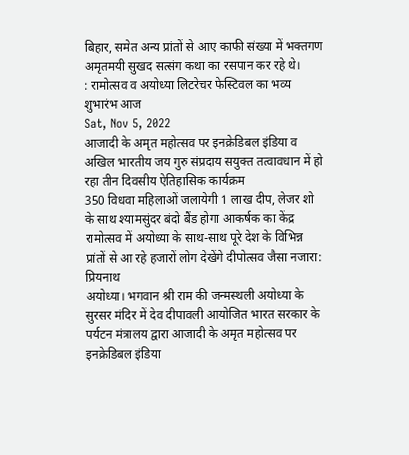बिहार, समेत अन्य प्रांतों से आए काफी संख्या में भक्तगण अमृतमयी सुखद सत्संग कथा का रसपान कर रहे थे।
: रामोत्सव व अयोध्या लिटरेचर फेस्टिवल का भव्य शुभारंभ आज
Sat, Nov 5, 2022
आजादी के अमृत महोत्सव पर इनक्रेडिबल इंडिया व अखिल भारतीय जय गुरु संप्रदाय सयुक्त तत्वावधान में हो रहा तीन दिवसीय ऐतिहासिक कार्यक्रम
350 विधवा महिलाओं जलायेगी 1 लाख दीप, लेजर शो के साथ श्यामसुंदर बंदो बैंड होगा आकर्षक का केंद्र
रामोत्सव में अयोध्या के साथ-साथ पूरे देश के विभिन्न प्रांतों से आ रहे हजारों लोग देखेंगे दीपोत्सव जैसा नजारा: प्रियनाथ
अयोध्या। भगवान श्री राम की जन्मस्थली अयोध्या के सुरसर मंदिर में देव दीपावली आयोजित भारत सरकार के पर्यटन मंत्रालय द्वारा आजादी के अमृत महोत्सव पर इनक्रेडिबल इंडिया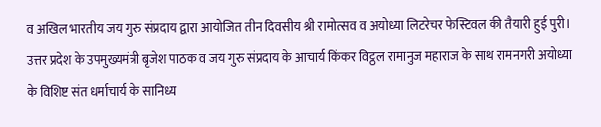व अखिल भारतीय जय गुरु संप्रदाय द्वारा आयोजित तीन दिवसीय श्री रामोत्सव व अयोध्या लिटरेचर फेस्टिवल की तैयारी हुई पुरी। उत्तर प्रदेश के उपमुख्यमंत्री बृजेश पाठक व जय गुरु संप्रदाय के आचार्य किंकर विट्ठल रामानुज महाराज के साथ रामनगरी अयोध्या के विशिष्ट संत धर्माचार्य के सानिध्य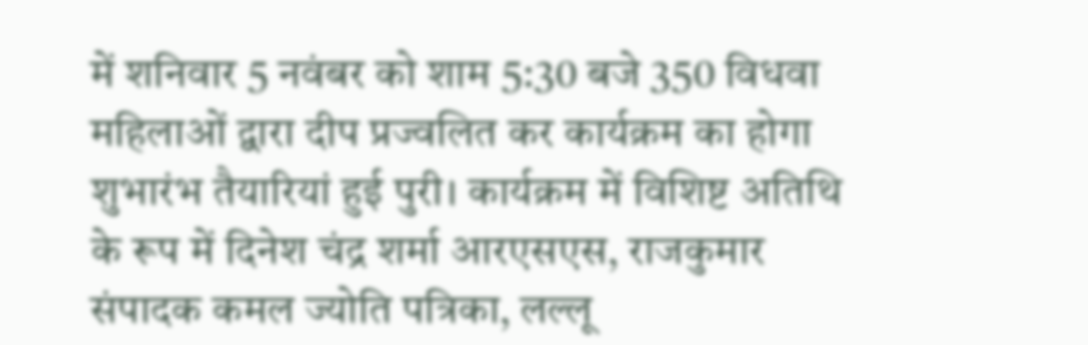में शनिवार 5 नवंबर को शाम 5:30 बजे 350 विधवा महिलाओं द्वारा दीप प्रज्वलित कर कार्यक्रम का होगा शुभारंभ तैयारियां हुई पुरी। कार्यक्रम में विशिष्ट अतिथि के रूप में दिनेश चंद्र शर्मा आरएसएस, राजकुमार संपादक कमल ज्योति पत्रिका, लल्लू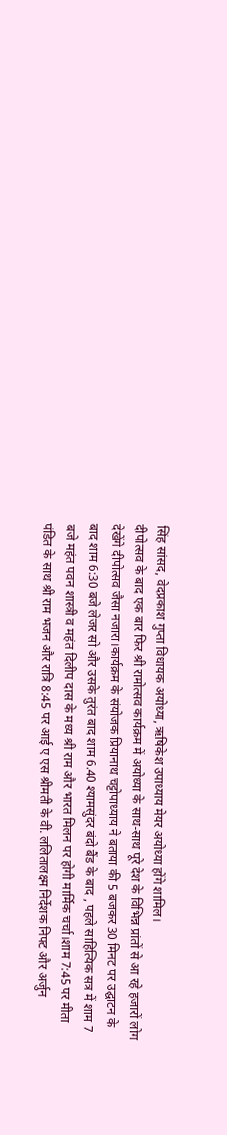सिंह सांसद, वेदप्रकाश गुप्ता विधायक अयोध्या, ऋषिकेश उपाध्याय मेयर अयोध्या होंगे शामिल।
दीपोत्सव के बाद एक बार फिर श्री रामोत्सव कार्यक्रम में अयोध्या के साथ-साथ पूरे देश के विभिन्न प्रांतों से आ रहे हजारों लोग देखेंगे दीपोत्सव जैसा नजारा।कार्यक्रम के संयोजक प्रियानाथ चट्टोपाध्याय ने बताया की 5 बजकर 30 मिनट पर उद्घाटन के बाद शाम 6:30 बजे लेजर सो और उसके तुरंत बाद शाम 6.40 श्यामसुंदर बंदो बैंड के बाद , पहले साहित्यिक सत्र में शाम 7 बजे महंत पवन शास्त्री व महंत दिलीप दास के मध्य श्री राम और भारत मिलन पर होगी मार्मिक चर्चा।शाम 7:45 पर मीता पंडित के साथ श्री राम भजन और रात्रि 8:45 पर आई ए एस श्रीमती के वी. ललितालक्ष्म निर्देशक निफ्ट और अर्जुन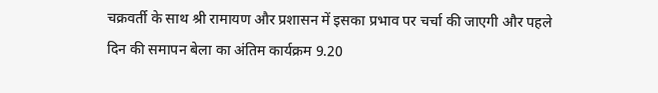चक्रवर्ती के साथ श्री रामायण और प्रशासन में इसका प्रभाव पर चर्चा की जाएगी और पहले दिन की समापन बेला का अंतिम कार्यक्रम 9.20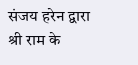संजय हरेन द्वारा श्री राम के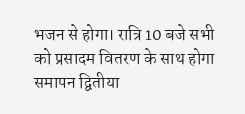भजन से होगा। रात्रि 10 बजे सभी को प्रसादम वितरण के साथ होगा समापन द्वितीया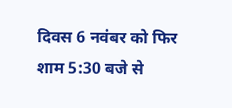दिवस 6 नवंबर को फिर शाम 5:30 बजे से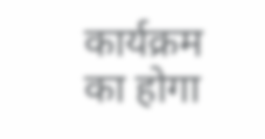कार्यक्रम का होगा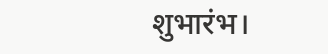शुभारंभ।